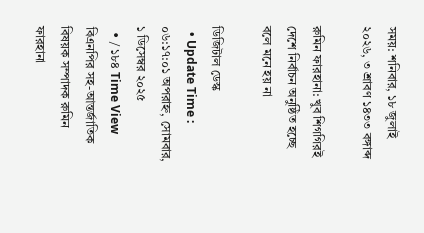সময়: শনিবার, ১৮ জুলাই ২০২৬, ৩ শ্রাবণ ১৪৩৩ বঙ্গাব্দ

রুমিন ফারহানা: খুব শিগগিরই দেশে নির্বাচন অনুষ্ঠিত হচ্ছে বলে মনে হয় না

ডিজিটাল ডেস্ক
  • Update Time : ০৬:১৭:০১ অপরাহ্ন, সোমবার, ১ ডিসেম্বর ২০২৫
  • / ১৮৪ Time View
বিএনপির সহ-আন্তর্জাতিক বিষয়ক সম্পাদক রুমিন ফারহানা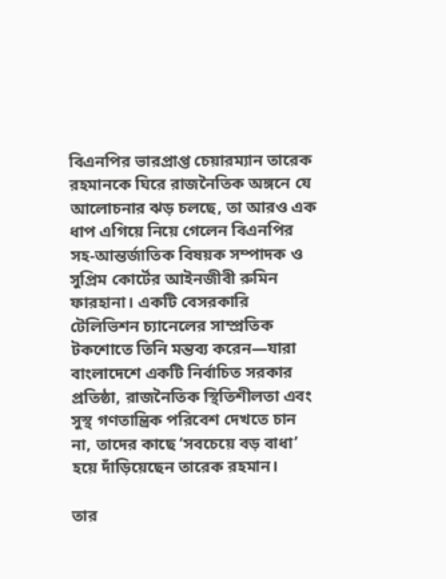বিএনপির ভারপ্রাপ্ত চেয়ারম্যান তারেক রহমানকে ঘিরে রাজনৈতিক অঙ্গনে যে আলোচনার ঝড় চলছে, তা আরও এক ধাপ এগিয়ে নিয়ে গেলেন বিএনপির সহ-আন্তর্জাতিক বিষয়ক সম্পাদক ও সুপ্রিম কোর্টের আইনজীবী রুমিন ফারহানা। একটি বেসরকারি টেলিভিশন চ্যানেলের সাম্প্রতিক টকশোতে তিনি মন্তব্য করেন—যারা বাংলাদেশে একটি নির্বাচিত সরকার প্রতিষ্ঠা, রাজনৈতিক স্থিতিশীলতা এবং সুস্থ গণতান্ত্রিক পরিবেশ দেখতে চান না, তাদের কাছে ‘সবচেয়ে বড় বাধা’ হয়ে দাঁড়িয়েছেন তারেক রহমান।

তার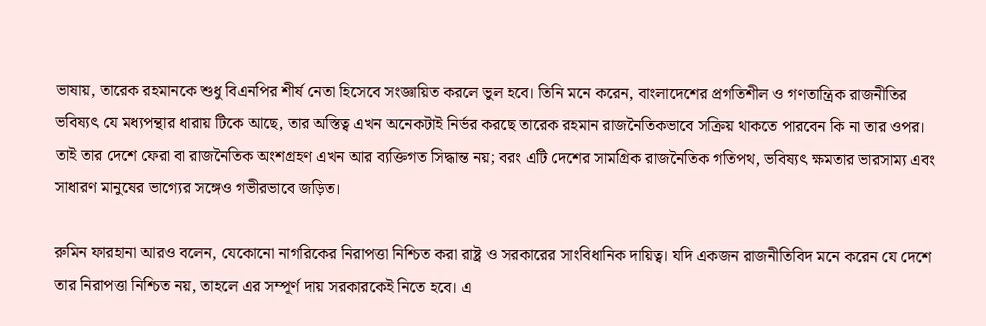ভাষায়, তারেক রহমানকে শুধু বিএনপির শীর্ষ নেতা হিসেবে সংজ্ঞায়িত করলে ভুল হবে। তিনি মনে করেন, বাংলাদেশের প্রগতিশীল ও গণতান্ত্রিক রাজনীতির ভবিষ্যৎ যে মধ্যপন্থার ধারায় টিকে আছে, তার অস্তিত্ব এখন অনেকটাই নির্ভর করছে তারেক রহমান রাজনৈতিকভাবে সক্রিয় থাকতে পারবেন কি না তার ওপর। তাই তার দেশে ফেরা বা রাজনৈতিক অংশগ্রহণ এখন আর ব্যক্তিগত সিদ্ধান্ত নয়; বরং এটি দেশের সামগ্রিক রাজনৈতিক গতিপথ, ভবিষ্যৎ ক্ষমতার ভারসাম্য এবং সাধারণ মানুষের ভাগ্যের সঙ্গেও গভীরভাবে জড়িত।

রুমিন ফারহানা আরও বলেন, যেকোনো নাগরিকের নিরাপত্তা নিশ্চিত করা রাষ্ট্র ও সরকারের সাংবিধানিক দায়িত্ব। যদি একজন রাজনীতিবিদ মনে করেন যে দেশে তার নিরাপত্তা নিশ্চিত নয়, তাহলে এর সম্পূর্ণ দায় সরকারকেই নিতে হবে। এ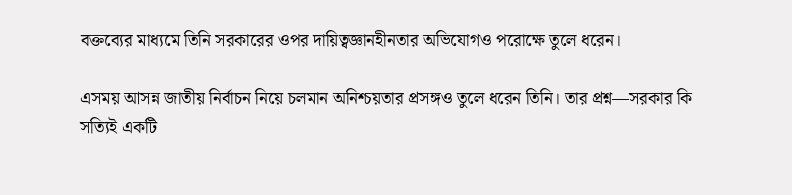বক্তব্যের মাধ্যমে তিনি সরকারের ওপর দায়িত্বজ্ঞানহীনতার অভিযোগও পরোক্ষে তুলে ধরেন।

এসময় আসন্ন জাতীয় নির্বাচন নিয়ে চলমান অনিশ্চয়তার প্রসঙ্গও তুলে ধরেন তিনি। তার প্রশ্ন—সরকার কি সত্যিই একটি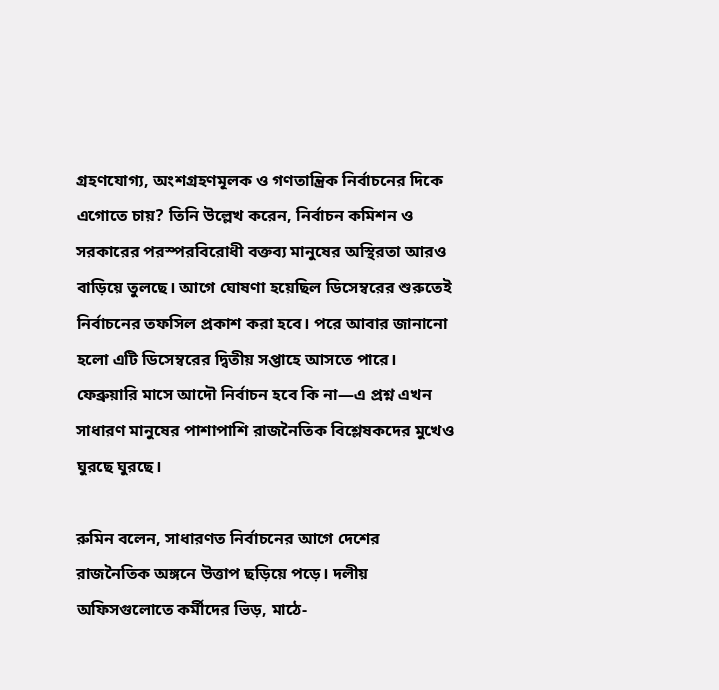গ্রহণযোগ্য, অংশগ্রহণমূলক ও গণতান্ত্রিক নির্বাচনের দিকে এগোতে চায়? তিনি উল্লেখ করেন, নির্বাচন কমিশন ও সরকারের পরস্পরবিরোধী বক্তব্য মানুষের অস্থিরতা আরও বাড়িয়ে তুলছে। আগে ঘোষণা হয়েছিল ডিসেম্বরের শুরুতেই নির্বাচনের তফসিল প্রকাশ করা হবে। পরে আবার জানানো হলো এটি ডিসেম্বরের দ্বিতীয় সপ্তাহে আসতে পারে। ফেব্রুয়ারি মাসে আদৌ নির্বাচন হবে কি না—এ প্রশ্ন এখন সাধারণ মানুষের পাশাপাশি রাজনৈতিক বিশ্লেষকদের মুখেও ঘুরছে ঘুরছে।

রুমিন বলেন, সাধারণত নির্বাচনের আগে দেশের রাজনৈতিক অঙ্গনে উত্তাপ ছড়িয়ে পড়ে। দলীয় অফিসগুলোতে কর্মীদের ভিড়, মাঠে-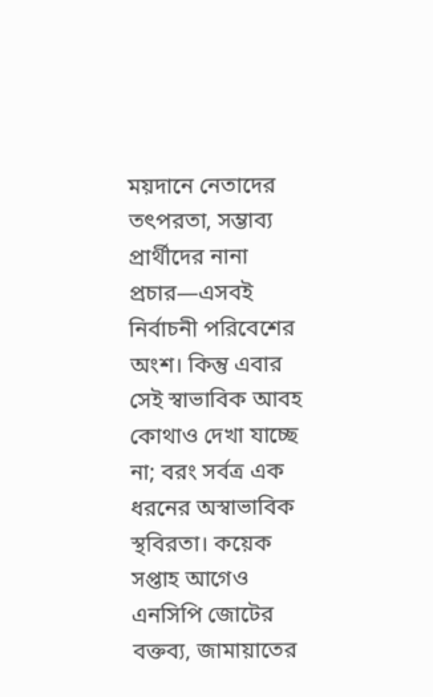ময়দানে নেতাদের তৎপরতা, সম্ভাব্য প্রার্থীদের নানা প্রচার—এসবই নির্বাচনী পরিবেশের অংশ। কিন্তু এবার সেই স্বাভাবিক আবহ কোথাও দেখা যাচ্ছে না; বরং সর্বত্র এক ধরনের অস্বাভাবিক স্থবিরতা। কয়েক সপ্তাহ আগেও এনসিপি জোটের বক্তব্য, জামায়াতের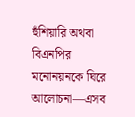হুঁশিয়ারি অথবা বিএনপির মনোনয়নকে ঘিরে আলোচনা—এসব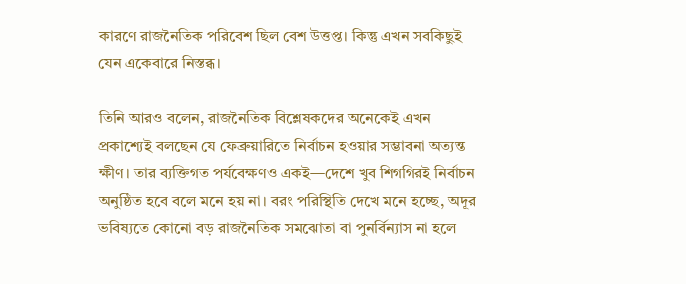কারণে রাজনৈতিক পরিবেশ ছিল বেশ উত্তপ্ত। কিন্তু এখন সবকিছুই যেন একেবারে নিস্তব্ধ।

তিনি আরও বলেন, রাজনৈতিক বিশ্লেষকদের অনেকেই এখন প্রকাশ্যেই বলছেন যে ফেব্রুয়ারিতে নির্বাচন হওয়ার সম্ভাবনা অত্যন্ত ক্ষীণ। তার ব্যক্তিগত পর্যবেক্ষণও একই—দেশে খুব শিগগিরই নির্বাচন অনুষ্ঠিত হবে বলে মনে হয় না। বরং পরিস্থিতি দেখে মনে হচ্ছে, অদূর ভবিষ্যতে কোনো বড় রাজনৈতিক সমঝোতা বা পুনর্বিন্যাস না হলে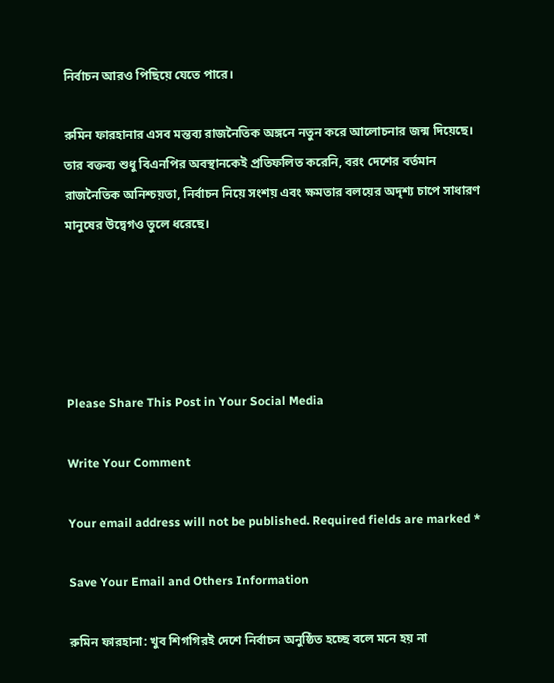নির্বাচন আরও পিছিয়ে যেতে পারে।

রুমিন ফারহানার এসব মন্তব্য রাজনৈতিক অঙ্গনে নতুন করে আলোচনার জন্ম দিয়েছে। তার বক্তব্য শুধু বিএনপির অবস্থানকেই প্রতিফলিত করেনি, বরং দেশের বর্তমান রাজনৈতিক অনিশ্চয়তা, নির্বাচন নিয়ে সংশয় এবং ক্ষমতার বলয়ের অদৃশ্য চাপে সাধারণ মানুষের উদ্বেগও তুলে ধরেছে।





Please Share This Post in Your Social Media

Write Your Comment

Your email address will not be published. Required fields are marked *

Save Your Email and Others Information

রুমিন ফারহানা: খুব শিগগিরই দেশে নির্বাচন অনুষ্ঠিত হচ্ছে বলে মনে হয় না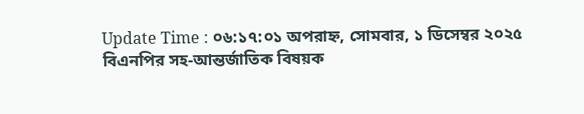Update Time : ০৬:১৭:০১ অপরাহ্ন, সোমবার, ১ ডিসেম্বর ২০২৫
বিএনপির সহ-আন্তর্জাতিক বিষয়ক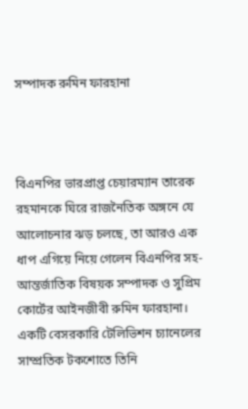সম্পাদক রুমিন ফারহানা



বিএনপির ভারপ্রাপ্ত চেয়ারম্যান তারেক রহমানকে ঘিরে রাজনৈতিক অঙ্গনে যে আলোচনার ঝড় চলছে, তা আরও এক ধাপ এগিয়ে নিয়ে গেলেন বিএনপির সহ-আন্তর্জাতিক বিষয়ক সম্পাদক ও সুপ্রিম কোর্টের আইনজীবী রুমিন ফারহানা। একটি বেসরকারি টেলিভিশন চ্যানেলের সাম্প্রতিক টকশোতে তিনি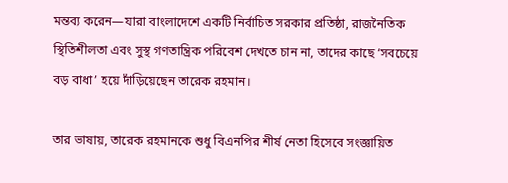মন্তব্য করেন—যারা বাংলাদেশে একটি নির্বাচিত সরকার প্রতিষ্ঠা, রাজনৈতিক স্থিতিশীলতা এবং সুস্থ গণতান্ত্রিক পরিবেশ দেখতে চান না, তাদের কাছে ‘সবচেয়ে বড় বাধা’ হয়ে দাঁড়িয়েছেন তারেক রহমান।

তার ভাষায়, তারেক রহমানকে শুধু বিএনপির শীর্ষ নেতা হিসেবে সংজ্ঞায়িত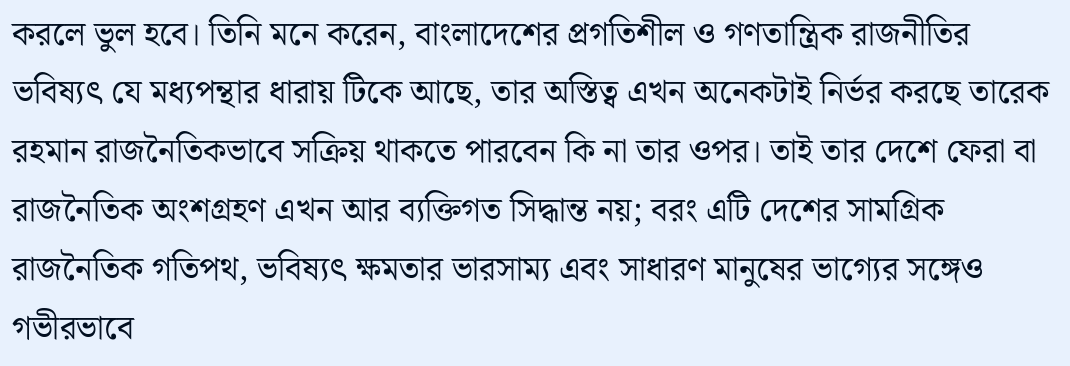করলে ভুল হবে। তিনি মনে করেন, বাংলাদেশের প্রগতিশীল ও গণতান্ত্রিক রাজনীতির ভবিষ্যৎ যে মধ্যপন্থার ধারায় টিকে আছে, তার অস্তিত্ব এখন অনেকটাই নির্ভর করছে তারেক রহমান রাজনৈতিকভাবে সক্রিয় থাকতে পারবেন কি না তার ওপর। তাই তার দেশে ফেরা বা রাজনৈতিক অংশগ্রহণ এখন আর ব্যক্তিগত সিদ্ধান্ত নয়; বরং এটি দেশের সামগ্রিক রাজনৈতিক গতিপথ, ভবিষ্যৎ ক্ষমতার ভারসাম্য এবং সাধারণ মানুষের ভাগ্যের সঙ্গেও গভীরভাবে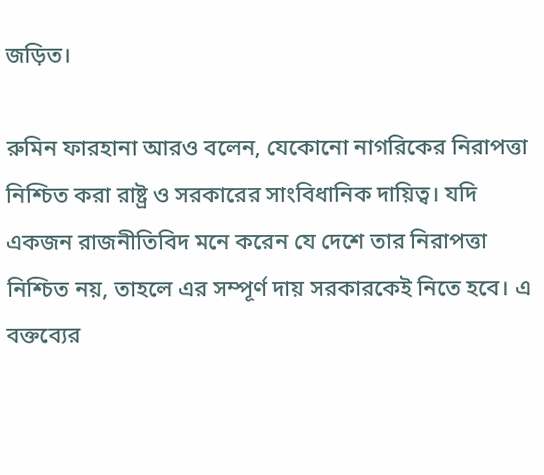জড়িত।

রুমিন ফারহানা আরও বলেন, যেকোনো নাগরিকের নিরাপত্তা নিশ্চিত করা রাষ্ট্র ও সরকারের সাংবিধানিক দায়িত্ব। যদি একজন রাজনীতিবিদ মনে করেন যে দেশে তার নিরাপত্তা নিশ্চিত নয়, তাহলে এর সম্পূর্ণ দায় সরকারকেই নিতে হবে। এ বক্তব্যের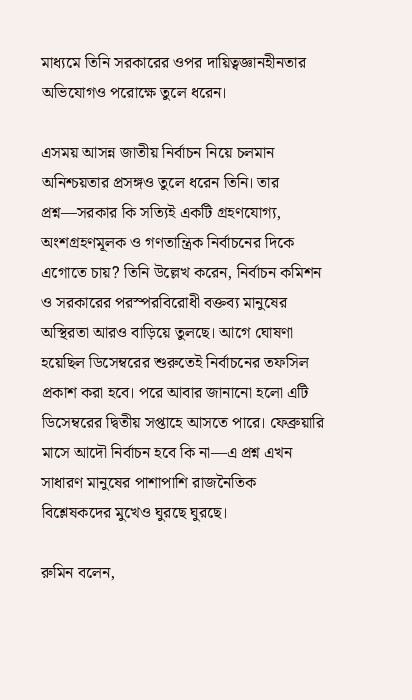মাধ্যমে তিনি সরকারের ওপর দায়িত্বজ্ঞানহীনতার অভিযোগও পরোক্ষে তুলে ধরেন।

এসময় আসন্ন জাতীয় নির্বাচন নিয়ে চলমান অনিশ্চয়তার প্রসঙ্গও তুলে ধরেন তিনি। তার প্রশ্ন—সরকার কি সত্যিই একটি গ্রহণযোগ্য, অংশগ্রহণমূলক ও গণতান্ত্রিক নির্বাচনের দিকে এগোতে চায়? তিনি উল্লেখ করেন, নির্বাচন কমিশন ও সরকারের পরস্পরবিরোধী বক্তব্য মানুষের অস্থিরতা আরও বাড়িয়ে তুলছে। আগে ঘোষণা হয়েছিল ডিসেম্বরের শুরুতেই নির্বাচনের তফসিল প্রকাশ করা হবে। পরে আবার জানানো হলো এটি ডিসেম্বরের দ্বিতীয় সপ্তাহে আসতে পারে। ফেব্রুয়ারি মাসে আদৌ নির্বাচন হবে কি না—এ প্রশ্ন এখন সাধারণ মানুষের পাশাপাশি রাজনৈতিক বিশ্লেষকদের মুখেও ঘুরছে ঘুরছে।

রুমিন বলেন,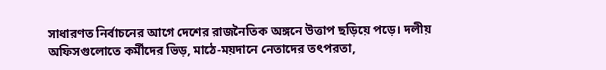সাধারণত নির্বাচনের আগে দেশের রাজনৈতিক অঙ্গনে উত্তাপ ছড়িয়ে পড়ে। দলীয় অফিসগুলোতে কর্মীদের ভিড়, মাঠে-ময়দানে নেতাদের তৎপরতা,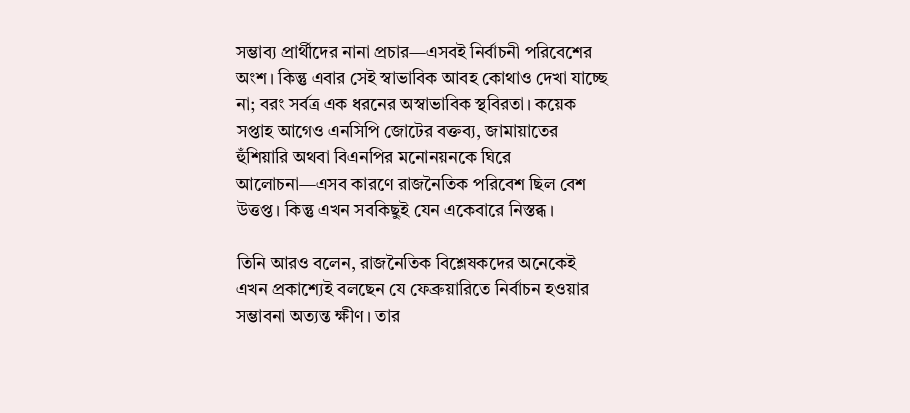সম্ভাব্য প্রার্থীদের নানা প্রচার—এসবই নির্বাচনী পরিবেশের অংশ। কিন্তু এবার সেই স্বাভাবিক আবহ কোথাও দেখা যাচ্ছে না; বরং সর্বত্র এক ধরনের অস্বাভাবিক স্থবিরতা। কয়েক সপ্তাহ আগেও এনসিপি জোটের বক্তব্য, জামায়াতের হুঁশিয়ারি অথবা বিএনপির মনোনয়নকে ঘিরে আলোচনা—এসব কারণে রাজনৈতিক পরিবেশ ছিল বেশ উত্তপ্ত। কিন্তু এখন সবকিছুই যেন একেবারে নিস্তব্ধ।

তিনি আরও বলেন, রাজনৈতিক বিশ্লেষকদের অনেকেই এখন প্রকাশ্যেই বলছেন যে ফেব্রুয়ারিতে নির্বাচন হওয়ার সম্ভাবনা অত্যন্ত ক্ষীণ। তার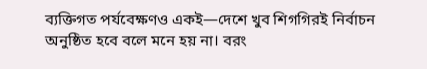ব্যক্তিগত পর্যবেক্ষণও একই—দেশে খুব শিগগিরই নির্বাচন অনুষ্ঠিত হবে বলে মনে হয় না। বরং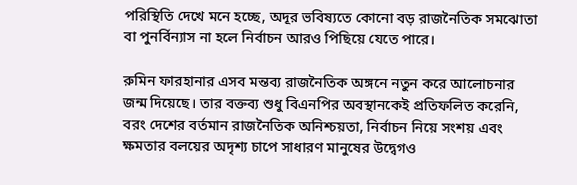পরিস্থিতি দেখে মনে হচ্ছে, অদূর ভবিষ্যতে কোনো বড় রাজনৈতিক সমঝোতা বা পুনর্বিন্যাস না হলে নির্বাচন আরও পিছিয়ে যেতে পারে।

রুমিন ফারহানার এসব মন্তব্য রাজনৈতিক অঙ্গনে নতুন করে আলোচনার জন্ম দিয়েছে। তার বক্তব্য শুধু বিএনপির অবস্থানকেই প্রতিফলিত করেনি, বরং দেশের বর্তমান রাজনৈতিক অনিশ্চয়তা, নির্বাচন নিয়ে সংশয় এবং ক্ষমতার বলয়ের অদৃশ্য চাপে সাধারণ মানুষের উদ্বেগও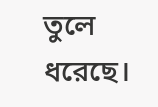তুলে ধরেছে।